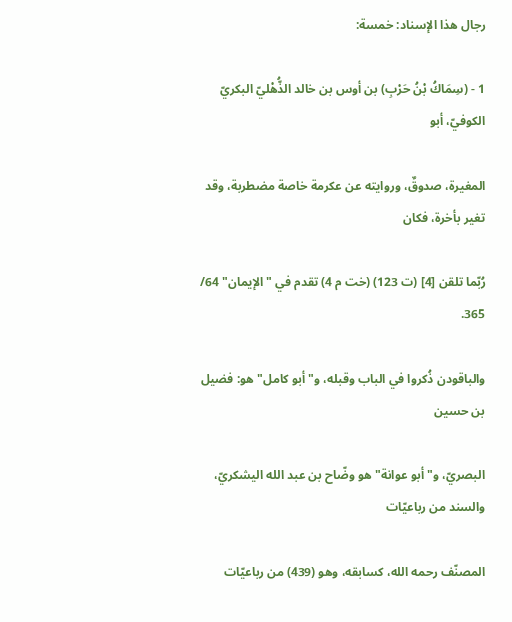رجال هذا الإسناد: خمسة:

1 - (سِمَاكُ بْنُ حَرْبِ) بن أوس بن خالد الذُّهْليّ البكريّ الكوفيّ، أبو

المغيرة، صدوقٌ، وروايته عن عكرمة خاصة مضطربة، وقد تغير بأخرة، فكان

رُبّما تلقن [4] (ت 123) (خت م 4) تقدم في "الإيمان" 64/ 365.

والباقودن ذُكروا في الباب وقبله، و"أبو كامل" هو: فضيل بن حسين

البصريّ، و"أبو عوانة" هو وضّاح بن عبد الله اليشكريّ، والسند من رباعيّات

المصنّف رحمه الله، كسابقه، وهو (439) من رباعيّات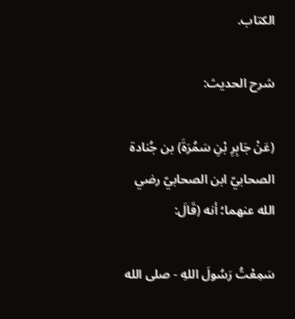الكتاب.

شرح الحديث:

(عَنْ جَابِرِ بْنِ سَمُرَةَ) بن جُنادة الصحابيّ ابن الصحابيّ رضي الله عنهما؛ أنه (قَالَ:

سَمِعْتُ رَسُولَ اللهِ - صلى الله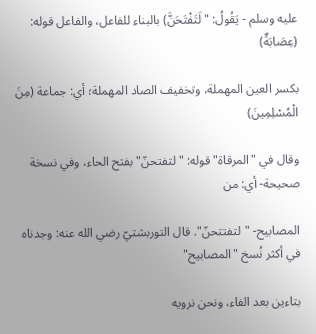عليه وسلم - يَقُولُ: "لَتَفْتَحَنَّ) بالبناء للفاعل، والفاعل قوله: (عِصَابَةٌ)

بكسر العين المهملة، وتخفيف الصاد المهملة؛ أي: جماعة (مِنَ الْمُسْلِمِينَ)

وقال في "المرقاة" قوله: "لتفتحنّ" بفتح الحاء، وفي نسخة صحيحة- أي: من

المصابيح- "لتفتتحنّ". قال التوربشتيّ رضي الله عنه: وجدناه في أكثر نُسخ "المصابيح"

بتاءين بعد الفاء، ونحن نرويه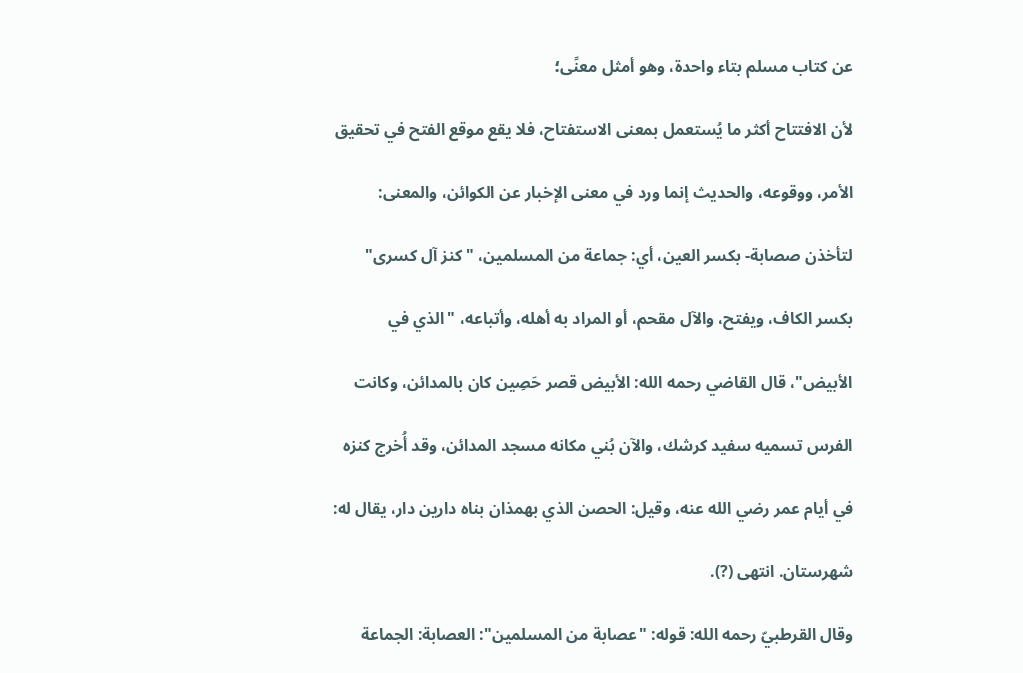عن كتاب مسلم بتاء واحدة، وهو أمثل معنًى؛

لأن الافتتاح أكثر ما يُستعمل بمعنى الاستفتاح، فلا يقع موقع الفتح في تحقيق

الأمر، ووقوعه، والحديث إنما ورد في معنى الإخبار عن الكوائن، والمعنى:

لتأخذن صصابة- بكسر العين، أي: جماعة من المسلمين، "كنز آل كسرى"

بكسر الكاف، ويفتح، والآل مقحم، أو المراد به أهله، وأتباعه، "الذي في

الأبيض"، قال القاضي رحمه الله: الأبيض قصر حَصِين كان بالمدائن، وكانت

الفرس تسميه سفيد كرشك، والآن بُني مكانه مسجد المدائن، وقد أُخرج كنزه

في أيام عمر رضي الله عنه، وقيل: الحصن الذي بهمذان بناه دارين دار، يقال له:

شهرستان. انتهى (?).

وقال القرطبيّ رحمه الله: قوله: "عصابة من المسلمين": العصابة: الجماعة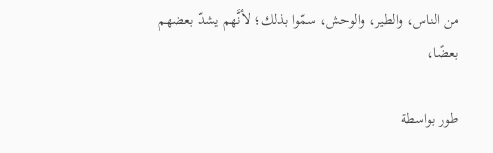من الناس، والطير، والوحش، سمّوا بذلك؛ لأنَّهم يشدّ بعضهم بعضًا،

طور بواسطة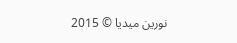نورين ميديا © 2015